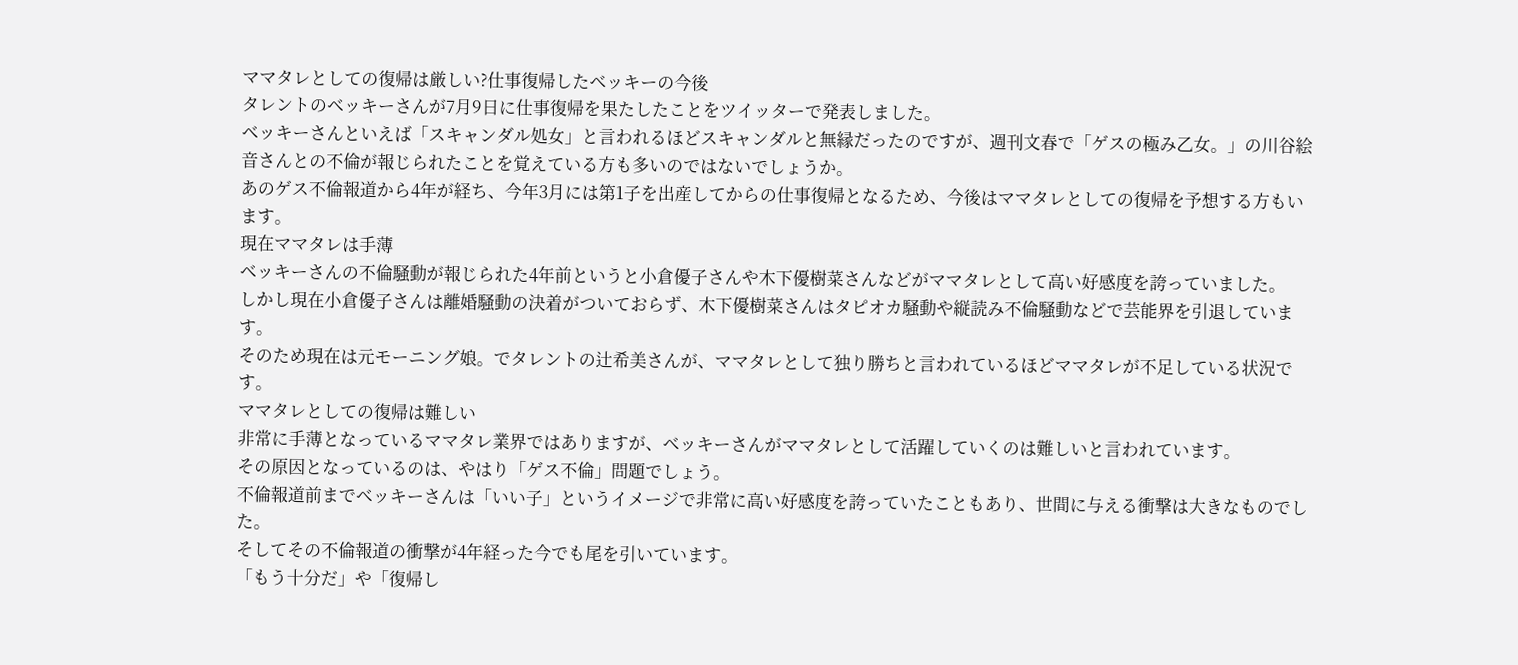ママタレとしての復帰は厳しい?仕事復帰したベッキーの今後
タレントのベッキーさんが7月9日に仕事復帰を果たしたことをツイッターで発表しました。
ベッキーさんといえば「スキャンダル処女」と言われるほどスキャンダルと無縁だったのですが、週刊文春で「ゲスの極み乙女。」の川谷絵音さんとの不倫が報じられたことを覚えている方も多いのではないでしょうか。
あのゲス不倫報道から4年が経ち、今年3月には第1子を出産してからの仕事復帰となるため、今後はママタレとしての復帰を予想する方もいます。
現在ママタレは手薄
ベッキーさんの不倫騒動が報じられた4年前というと小倉優子さんや木下優樹菜さんなどがママタレとして高い好感度を誇っていました。
しかし現在小倉優子さんは離婚騒動の決着がついておらず、木下優樹菜さんはタピオカ騒動や縦読み不倫騒動などで芸能界を引退しています。
そのため現在は元モーニング娘。でタレントの辻希美さんが、ママタレとして独り勝ちと言われているほどママタレが不足している状況です。
ママタレとしての復帰は難しい
非常に手薄となっているママタレ業界ではありますが、ベッキーさんがママタレとして活躍していくのは難しいと言われています。
その原因となっているのは、やはり「ゲス不倫」問題でしょう。
不倫報道前までベッキーさんは「いい子」というイメージで非常に高い好感度を誇っていたこともあり、世間に与える衝撃は大きなものでした。
そしてその不倫報道の衝撃が4年経った今でも尾を引いています。
「もう十分だ」や「復帰し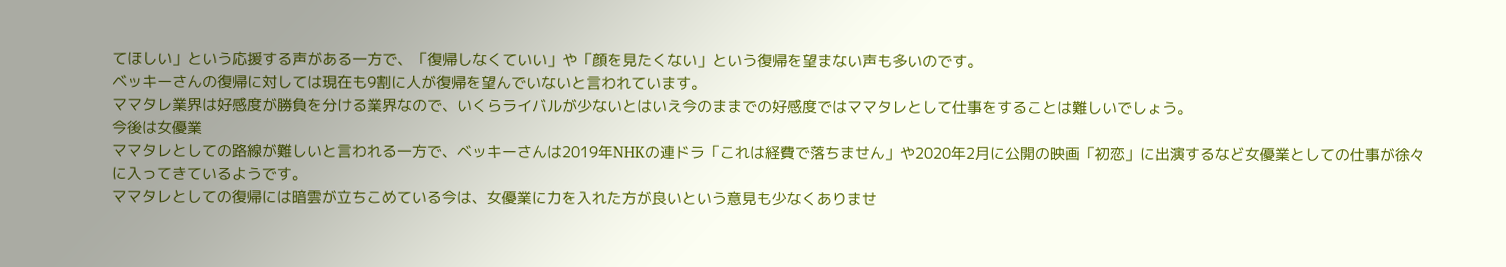てほしい」という応援する声がある一方で、「復帰しなくていい」や「顔を見たくない」という復帰を望まない声も多いのです。
ベッキーさんの復帰に対しては現在も9割に人が復帰を望んでいないと言われています。
ママタレ業界は好感度が勝負を分ける業界なので、いくらライバルが少ないとはいえ今のままでの好感度ではママタレとして仕事をすることは難しいでしょう。
今後は女優業
ママタレとしての路線が難しいと言われる一方で、ベッキーさんは2019年NHKの連ドラ「これは経費で落ちません」や2020年2月に公開の映画「初恋」に出演するなど女優業としての仕事が徐々に入ってきているようです。
ママタレとしての復帰には暗雲が立ちこめている今は、女優業に力を入れた方が良いという意見も少なくありませ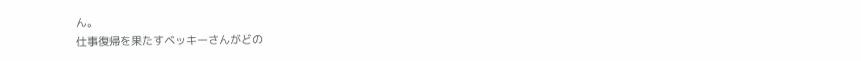ん。
仕事復帰を果たすベッキーさんがどの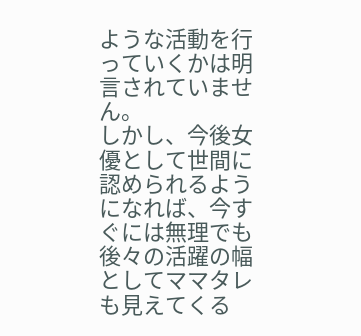ような活動を行っていくかは明言されていません。
しかし、今後女優として世間に認められるようになれば、今すぐには無理でも後々の活躍の幅としてママタレも見えてくる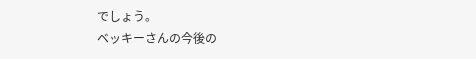でしょう。
ベッキーさんの今後の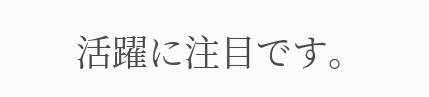活躍に注目です。